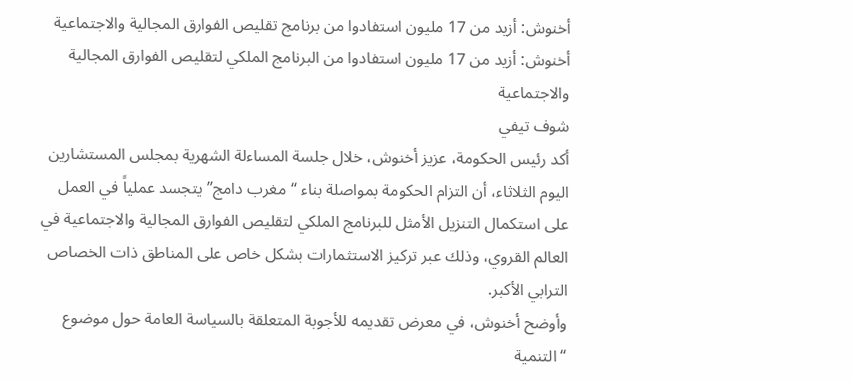أخنوش: أزيد من 17 مليون استفادوا من برنامج تقليص الفوارق المجالية والاجتماعية
أخنوش: أزيد من 17 مليون استفادوا من البرنامج الملكي لتقليص الفوارق المجالية والاجتماعية
شوف تيفي
أكد رئيس الحكومة، عزيز أخنوش، خلال جلسة المساءلة الشهرية بمجلس المستشارين اليوم الثلاثاء، أن التزام الحكومة بمواصلة بناء “مغرب دامج” يتجسد عملياً في العمل على استكمال التنزيل الأمثل للبرنامج الملكي لتقليص الفوارق المجالية والاجتماعية في العالم القروي، وذلك عبر تركيز الاستثمارات بشكل خاص على المناطق ذات الخصاص الترابي الأكبر.
وأوضح أخنوش، في معرض تقديمه للأجوبة المتعلقة بالسياسة العامة حول موضوع “التنمية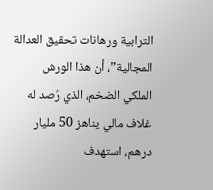الترابية ورهانات تحقيق العدالة المجالية”، أن هذا الورش الملكي الضخم، الذي رُصد له غلاف مالي يناهز 50 مليار درهم، استهدف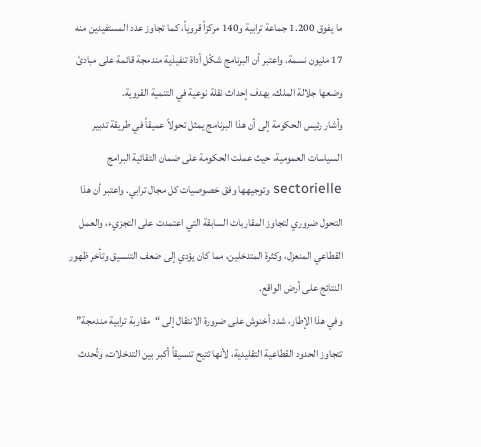ما يفوق 1.200 جماعة ترابية و140 مركزاً قروياً، كما تجاوز عدد المستفيدين منه 17 مليون نسمة. واعتبر أن البرنامج شكّل أداة تنفيذية مندمجة قائمة على مبادئ وضعها جلالة الملك، بهدف إحداث نقلة نوعية في التنمية القروية.
وأشار رئيس الحكومة إلى أن هذا البرنامج يمثل تحولاً عميقاً في طريقة تدبير السياسات العمومية، حيث عملت الحكومة على ضمان التقائية البرامج sectorielle وتوجيهها وفق خصوصيات كل مجال ترابي. واعتبر أن هذا التحول ضروري لتجاوز المقاربات السابقة التي اعتمدت على التجزيء، والعمل القطاعي المنعزل، وكثرة المتدخلين، مما كان يؤدي إلى ضعف التنسيق وتأخر ظهور النتائج على أرض الواقع.
وفي هذا الإطار، شدد أخنوش على ضرورة الانتقال إلى “مقاربة ترابية مندمجة” تتجاوز الحدود القطاعية التقليدية، لأنها تتيح تنسيقاً أكبر بين التدخلات، وتُحدث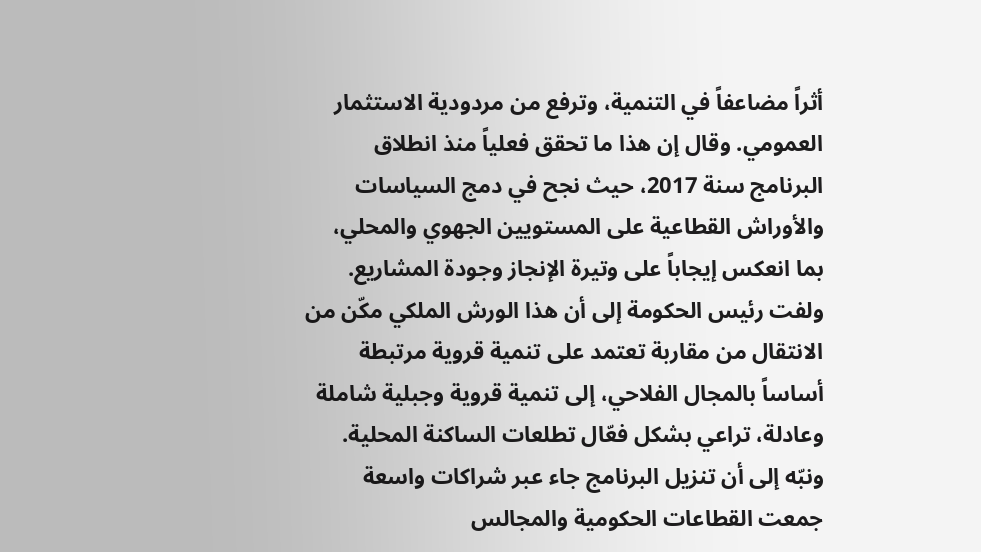أثراً مضاعفاً في التنمية، وترفع من مردودية الاستثمار العمومي. وقال إن هذا ما تحقق فعلياً منذ انطلاق البرنامج سنة 2017، حيث نجح في دمج السياسات والأوراش القطاعية على المستويين الجهوي والمحلي، بما انعكس إيجاباً على وتيرة الإنجاز وجودة المشاريع.
ولفت رئيس الحكومة إلى أن هذا الورش الملكي مكّن من الانتقال من مقاربة تعتمد على تنمية قروية مرتبطة أساساً بالمجال الفلاحي، إلى تنمية قروية وجبلية شاملة وعادلة، تراعي بشكل فعّال تطلعات الساكنة المحلية.
ونبّه إلى أن تنزيل البرنامج جاء عبر شراكات واسعة جمعت القطاعات الحكومية والمجالس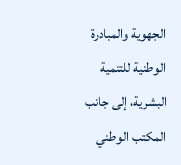الجهوية والمبادرة الوطنية للتنمية البشرية، إلى جانب المكتب الوطني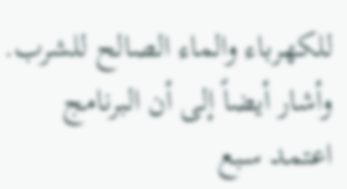للكهرباء والماء الصالح للشرب.
وأشار أيضاً إلى أن البرنامج اعتمد سبع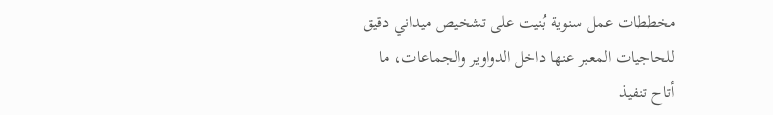مخططات عمل سنوية بُنيت على تشخيص ميداني دقيق للحاجيات المعبر عنها داخل الدواوير والجماعات، ما أتاح تنفيذ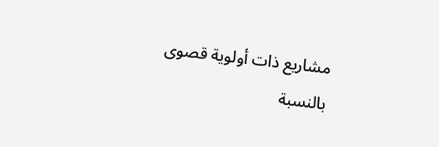مشاريع ذات أولوية قصوى بالنسبة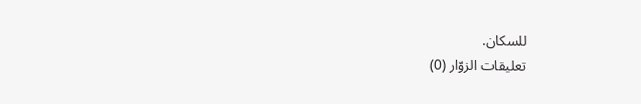للسكان.
تعليقات الزوّار (0)